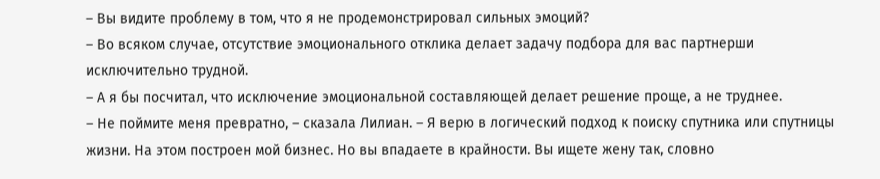– Вы видите проблему в том, что я не продемонстрировал сильных эмоций?
– Во всяком случае, отсутствие эмоционального отклика делает задачу подбора для вас партнерши исключительно трудной.
– А я бы посчитал, что исключение эмоциональной составляющей делает решение проще, а не труднее.
– Не поймите меня превратно, – сказала Лилиан. – Я верю в логический подход к поиску спутника или спутницы жизни. На этом построен мой бизнес. Но вы впадаете в крайности. Вы ищете жену так, словно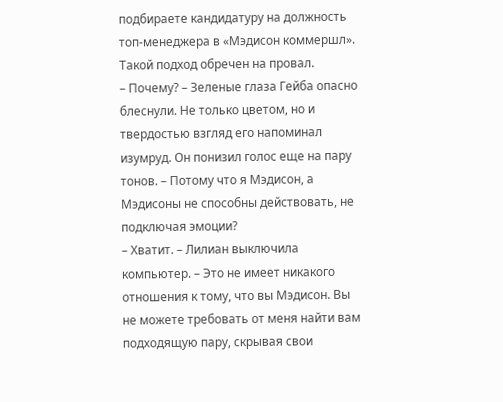подбираете кандидатуру на должность топ-менеджера в «Мэдисон коммершл». Такой подход обречен на провал.
– Почему? – Зеленые глаза Гейба опасно блеснули. Не только цветом, но и твердостью взгляд его напоминал изумруд. Он понизил голос еще на пару тонов. – Потому что я Мэдисон, а Мэдисоны не способны действовать, не подключая эмоции?
– Хватит. – Лилиан выключила компьютер. – Это не имеет никакого отношения к тому, что вы Мэдисон. Вы не можете требовать от меня найти вам подходящую пару, скрывая свои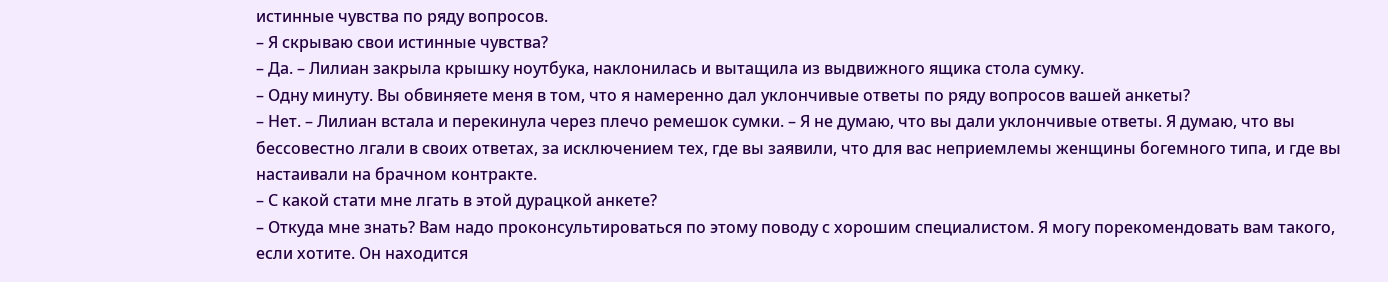истинные чувства по ряду вопросов.
– Я скрываю свои истинные чувства?
– Да. – Лилиан закрыла крышку ноутбука, наклонилась и вытащила из выдвижного ящика стола сумку.
– Одну минуту. Вы обвиняете меня в том, что я намеренно дал уклончивые ответы по ряду вопросов вашей анкеты?
– Нет. – Лилиан встала и перекинула через плечо ремешок сумки. – Я не думаю, что вы дали уклончивые ответы. Я думаю, что вы бессовестно лгали в своих ответах, за исключением тех, где вы заявили, что для вас неприемлемы женщины богемного типа, и где вы настаивали на брачном контракте.
– С какой стати мне лгать в этой дурацкой анкете?
– Откуда мне знать? Вам надо проконсультироваться по этому поводу с хорошим специалистом. Я могу порекомендовать вам такого, если хотите. Он находится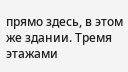прямо здесь, в этом же здании. Тремя этажами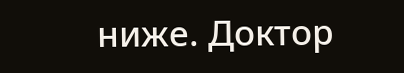ниже. Доктор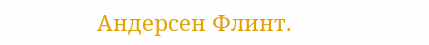Андерсен Флинт.